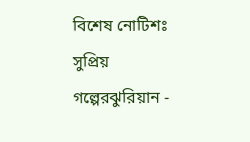বিশেষ নোটিশঃ সুপ্রিয় গল্পেরঝুরিয়ান -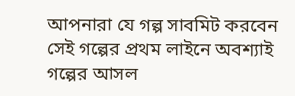আপনারা যে গল্প সাবমিট করবেন সেই গল্পের প্রথম লাইনে অবশ্যাই গল্পের আসল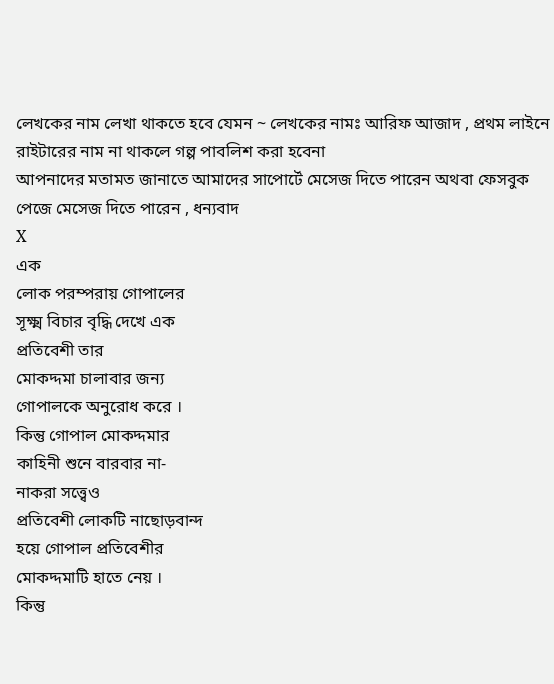লেখকের নাম লেখা থাকতে হবে যেমন ~ লেখকের নামঃ আরিফ আজাদ , প্রথম লাইনে রাইটারের নাম না থাকলে গল্প পাবলিশ করা হবেনা
আপনাদের মতামত জানাতে আমাদের সাপোর্টে মেসেজ দিতে পারেন অথবা ফেসবুক পেজে মেসেজ দিতে পারেন , ধন্যবাদ
X
এক
লোক পরম্পরায় গোপালের
সূক্ষ্ম বিচার বৃদ্ধি দেখে এক
প্রতিবেশী তার
মোকদ্দমা চালাবার জন্য
গোপালকে অনুরোধ করে ।
কিন্তু গোপাল মোকদ্দমার
কাহিনী শুনে বারবার না-
নাকরা সত্ত্বেও
প্রতিবেশী লোকটি নাছোড়বান্দ
হয়ে গোপাল প্রতিবেশীর
মোকদ্দমাটি হাতে নেয় ।
কিন্তু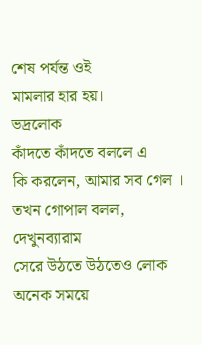শেষ পর্যন্ত ওই
মামলার হার হয়।
ভদ্রলোক
কাঁদতে কাঁদতে বললে এ
কি করলেন, আমার সব গেল ।
তখন গোপাল বলল,
দেখুনব্যারাম
সেরে উঠতে উঠতেও লোক
অনেক সময়ে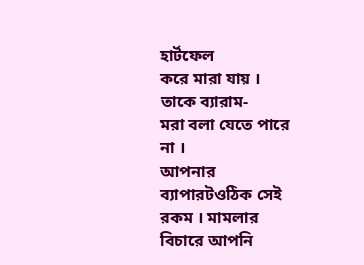হার্টফেল
করে মারা যায় ।
তাকে ব্যারাম-
মরা বলা যেতে পারে না ।
আপনার ব্যাপারটওঠিক সেই
রকম । মামলার
বিচারে আপনি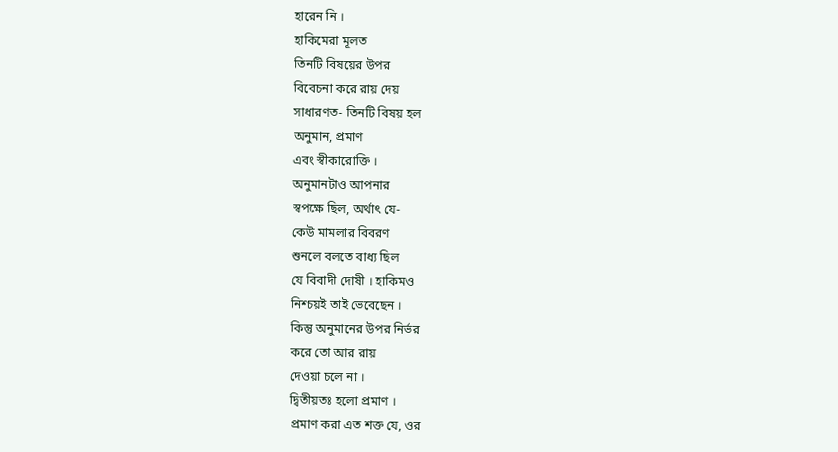হারেন নি ।
হাকিমেরা মূলত
তিনটি বিষয়ের উপর
বিবেচনা করে রায় দেয়
সাধারণত- তিনটি বিষয় হল
অনুমান, প্রমাণ
এবং স্বীকারোক্তি ।
অনুমানটাও আপনার
স্বপক্ষে ছিল, অর্থাৎ যে-
কেউ মামলার বিবরণ
শুনলে বলতে বাধ্য ছিল
যে বিবাদী দোষী । হাকিমও
নিশ্চয়ই তাই ভেবেছেন ।
কিন্তু অনুমানের উপর নির্ভর
করে তো আর রায়
দেওয়া চলে না ।
দ্বিতীয়তঃ হলো প্রমাণ ।
প্রমাণ করা এত শক্ত যে, ওর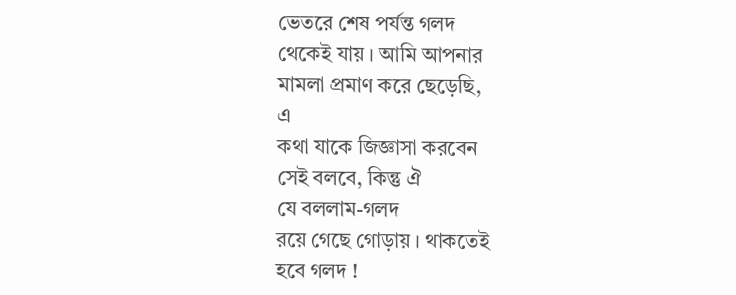ভেতরে শেষ পর্যন্ত গলদ
থেকেই যায় । আমি আপনার
মামলা প্রমাণ করে ছেড়েছি,
এ
কথা যাকে জিজ্ঞাসা করবেন
সেই বলবে, কিন্তু ঐ
যে বললাম-গলদ
রয়ে গেছে গোড়ায় । থাকতেই
হবে গলদ !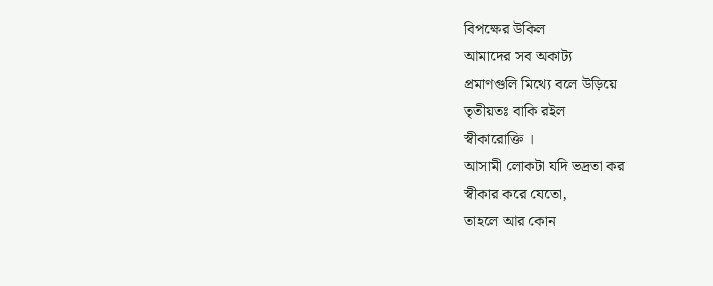বিপক্ষের উকিল
আমাদের সব অকাট্য
প্রমাণগুলি মিথ্যে বলে উড়িয়ে
তৃতীয়তঃ বাকি রইল
স্বীকারোক্তি ।
আসামী লোকটা যদি ভদ্রতা কর
স্বীকার করে যেতো,
তাহলে আর কোন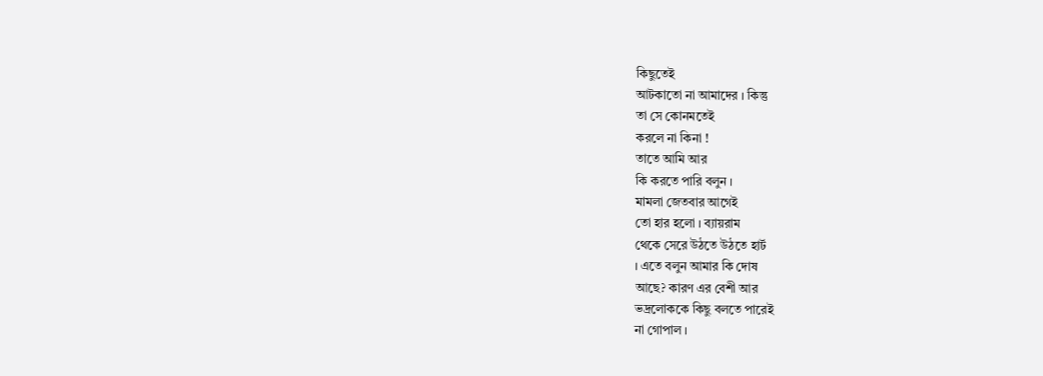কিছুতেই
আটকাতো না আমাদের । কিন্তু
তা সে কোনমতেই
করলে না কিনা !
তাতে আমি আর
কি করতে পারি বলুন ।
মামলা জেতবার আগেই
তো হার হলো । ব্যায়রাম
থেকে সেরে উঠতে উঠতে হার্ট
। এতে বলুন আমার কি দোষ
আছে? কারণ এর বেশী আর
ভদ্রলোককে কিছু বলতে পারেই
না গোপাল ।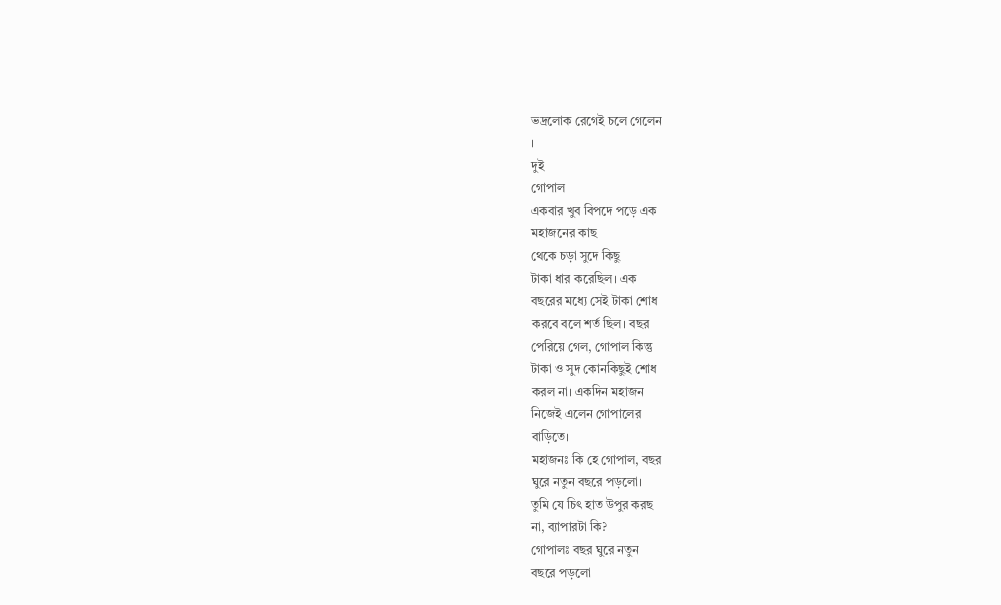ভদ্রলোক রেগেই চলে গেলেন
।
দুই
গোপাল
একবার খুব বিপদে পড়ে এক
মহাজনের কাছ
থেকে চড়া সুদে কিছু
টাকা ধার করেছিল। এক
বছরের মধ্যে সেই টাকা শোধ
করবে বলে শর্ত ছিল। বছর
পেরিয়ে গেল, গোপাল কিন্তু
টাকা ও সুদ কোনকিছুই শোধ
করল না। একদিন মহাজন
নিজেই এলেন গোপালের
বাড়িতে।
মহাজনঃ কি হে গোপাল, বছর
ঘুরে নতুন বছরে পড়লো।
তুমি যে চিৎ হাত উপুর করছ
না, ব্যাপারটা কি?
গোপালঃ বছর ঘুরে নতুন
বছরে পড়লো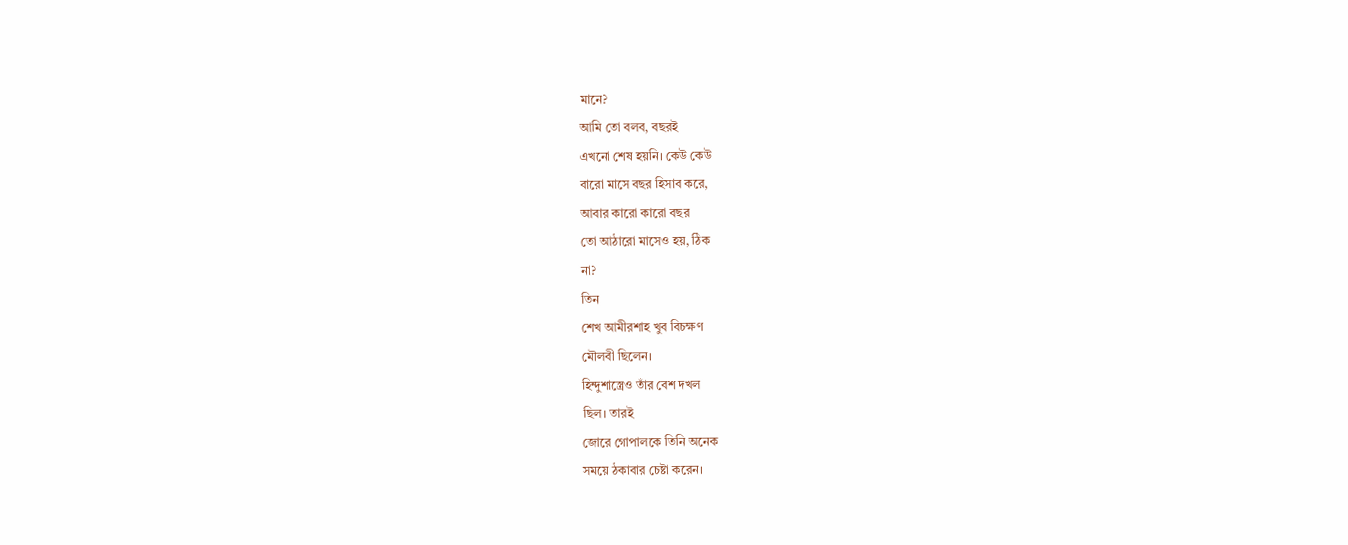মানে?
আমি তো বলব, বছরই
এখনো শেষ হয়নি। কেউ কেউ
বারো মাসে বছর হিসাব করে,
আবার কারো কারো বছর
তো আঠারো মাসেও হয়, ঠিক
না?
তিন
শেখ আমীরশাহ খুব বিচক্ষণ
মৌলবী ছিলেন।
হিন্দুশাস্ত্রেও তাঁর বেশ দখল
ছিল। তারই
জোরে গোপালকে তিনি অনেক
সময়ে ঠকাবার চেষ্টা করেন।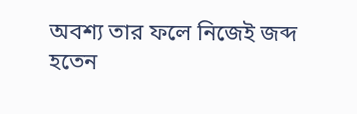অবশ্য তার ফলে নিজেই জব্দ
হতেন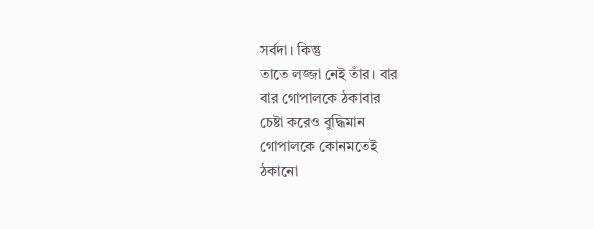সর্বদা। কিন্তু
তাতে লজ্জা নেই তাঁর। বার
বার গোপালকে ঠকাবার
চেষ্টা করেও বুদ্ধিমান
গোপালকে কোনমতেই
ঠকানো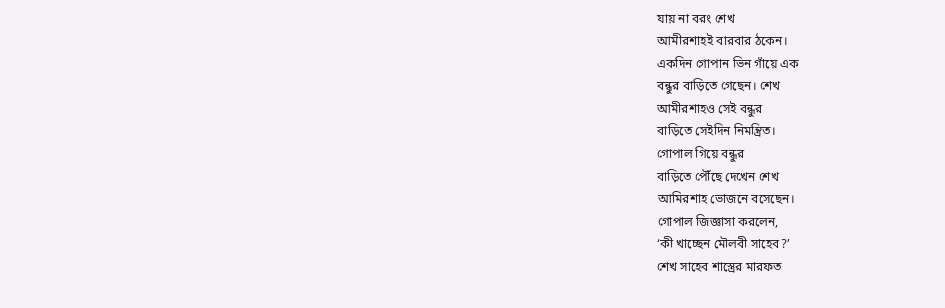যায় না বরং শেখ
আমীরশাহই বারবার ঠকেন।
একদিন গোপান ভিন গাঁয়ে এক
বন্ধুর বাড়িতে গেছেন। শেখ
আমীরশাহও সেই বন্ধুর
বাড়িতে সেইদিন নিমন্ত্রিত।
গোপাল গিয়ে বন্ধুর
বাড়িতে পৌঁছে দেখেন শেখ
আমিরশাহ ভোজনে বসেছেন।
গোপাল জিজ্ঞাসা করলেন,
‘কী খাচ্ছেন মৌলবী সাহেব?’
শেখ সাহেব শাস্ত্রের মারফত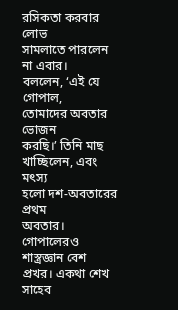রসিকতা করবার লোভ
সামলাতে পারলেন না এবার।
বললেন, ‘এই যে গোপাল,
তোমাদের অবতার ভোজন
করছি।’ তিনি মাছ
খাচ্ছিলেন, এবং মৎস্য
হলো দশ-অবতারের প্রথম
অবতার।
গোপালেরও শাস্ত্রজ্ঞান বেশ
প্রখর। একথা শেখ সাহেব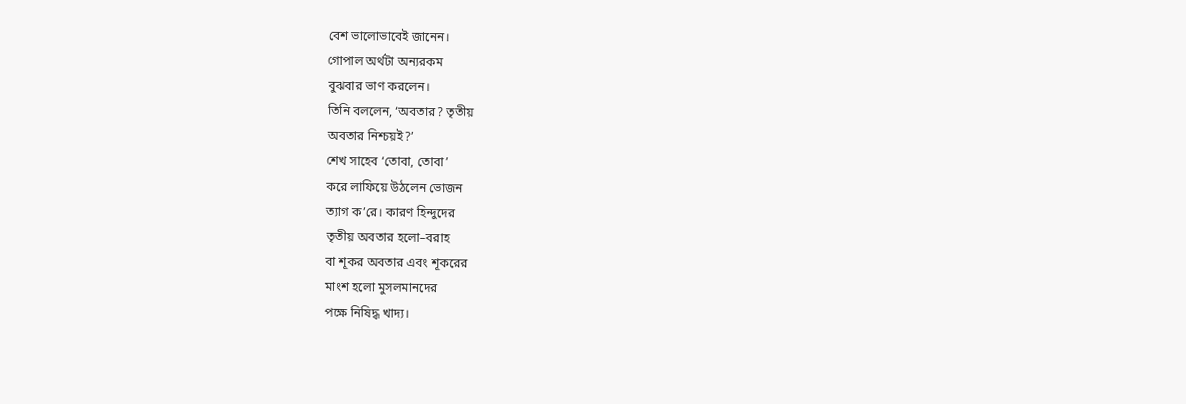বেশ ভালোভাবেই জানেন।
গোপাল অর্থটা অন্যরকম
বুঝবার ভাণ করলেন।
তিনি বললেন, ‘অবতার? তৃতীয়
অবতার নিশ্চয়ই?’
শেখ সাহেব ‘তোবা, তোবা’
করে লাফিয়ে উঠলেন ভোজন
ত্যাগ ক’রে। কারণ হিন্দুদের
তৃতীয় অবতার হলো–বরাহ
বা শূকর অবতার এবং শূকরের
মাংশ হলো মুসলমানদের
পক্ষে নিষিদ্ধ খাদ্য।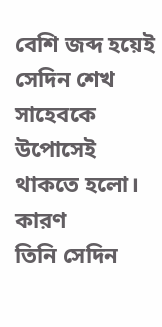বেশি জব্দ হয়েই সেদিন শেখ
সাহেবকে উপোসেই
থাকতে হলো। কারণ
তিনি সেদিন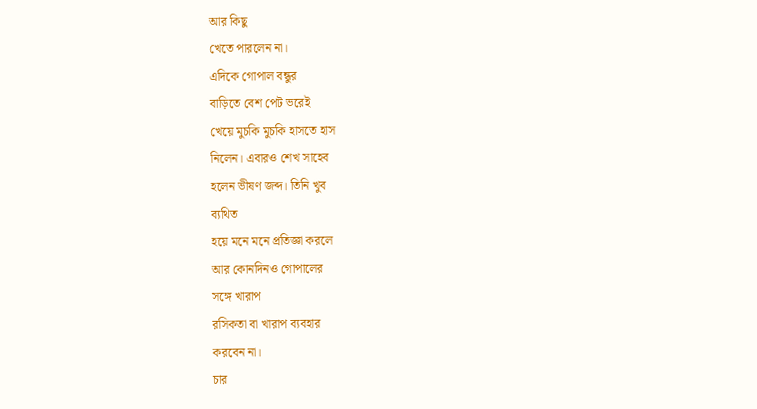আর কিছু
খেতে পারলেন না।
এদিকে গোপাল বন্ধুর
বাড়িতে বেশ পেট ভরেই
খেয়ে মুচকি মুচকি হাসতে হাস
নিলেন। এবারও শেখ সাহেব
হলেন ভীষণ জব্দ। তিনি খুব
ব্যথিত
হয়ে মনে মনে প্রতিজ্ঞা করলে
আর কোনদিনও গোপালের
সঙ্গে খারাপ
রসিকতা বা খারাপ ব্যবহার
করবেন না।
চার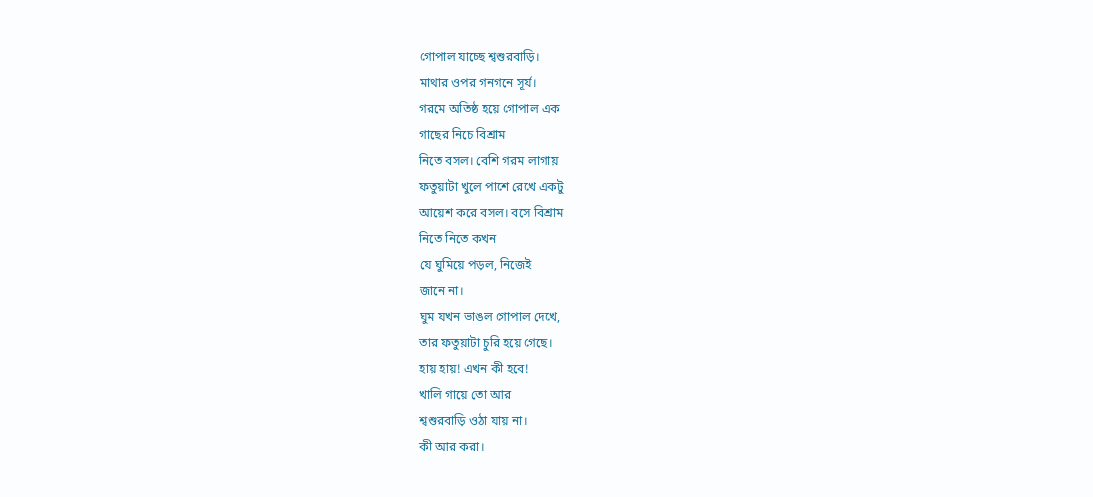গোপাল যাচ্ছে শ্বশুরবাড়ি।
মাথার ওপর গনগনে সূর্য।
গরমে অতিষ্ঠ হয়ে গোপাল এক
গাছের নিচে বিশ্রাম
নিতে বসল। বেশি গরম লাগায়
ফতুয়াটা খুলে পাশে রেখে একটু
আয়েশ করে বসল। বসে বিশ্রাম
নিতে নিতে কখন
যে ঘুমিয়ে পড়ল, নিজেই
জানে না।
ঘুম যখন ভাঙল গোপাল দেখে,
তার ফতুয়াটা চুরি হয়ে গেছে।
হায় হায়! এখন কী হবে!
খালি গায়ে তো আর
শ্বশুরবাড়ি ওঠা যায় না।
কী আর করা।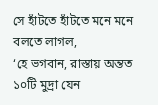সে হাঁটতে হাঁটতে মনে মনে বলতে লাগল,
‘হে ভগবান, রাস্তায় অন্তত
১০টি মুদ্রা যেন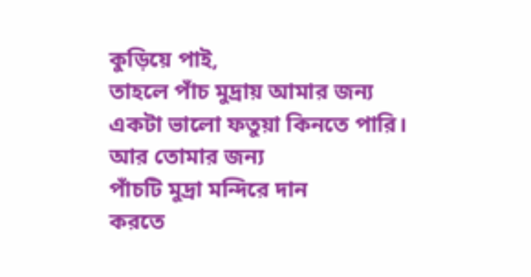কুড়িয়ে পাই,
তাহলে পাঁচ মুদ্রায় আমার জন্য
একটা ভালো ফতুয়া কিনতে পারি।
আর তোমার জন্য
পাঁচটি মুদ্রা মন্দিরে দান
করতে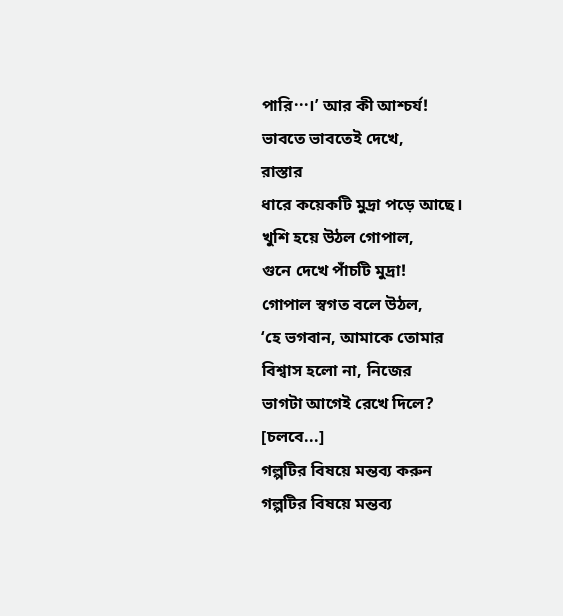পারি···।’ আর কী আশ্চর্য!
ভাবতে ভাবতেই দেখে,
রাস্তার
ধারে কয়েকটি মুদ্রা পড়ে আছে।
খুশি হয়ে উঠল গোপাল,
গুনে দেখে পাঁচটি মুদ্রা!
গোপাল স্বগত বলে উঠল,
‘হে ভগবান, আমাকে তোমার
বিশ্বাস হলো না, নিজের
ভাগটা আগেই রেখে দিলে?
[চলবে...]
গল্পটির বিষয়ে মন্তব্য করুন
গল্পটির বিষয়ে মন্তব্য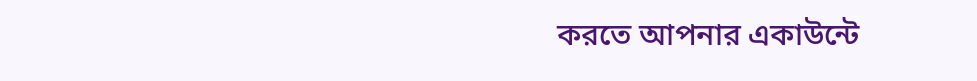করতে আপনার একাউন্টে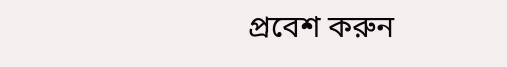প্রবেশ করুন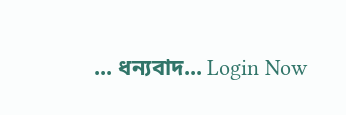... ধন্যবাদ... Login Now